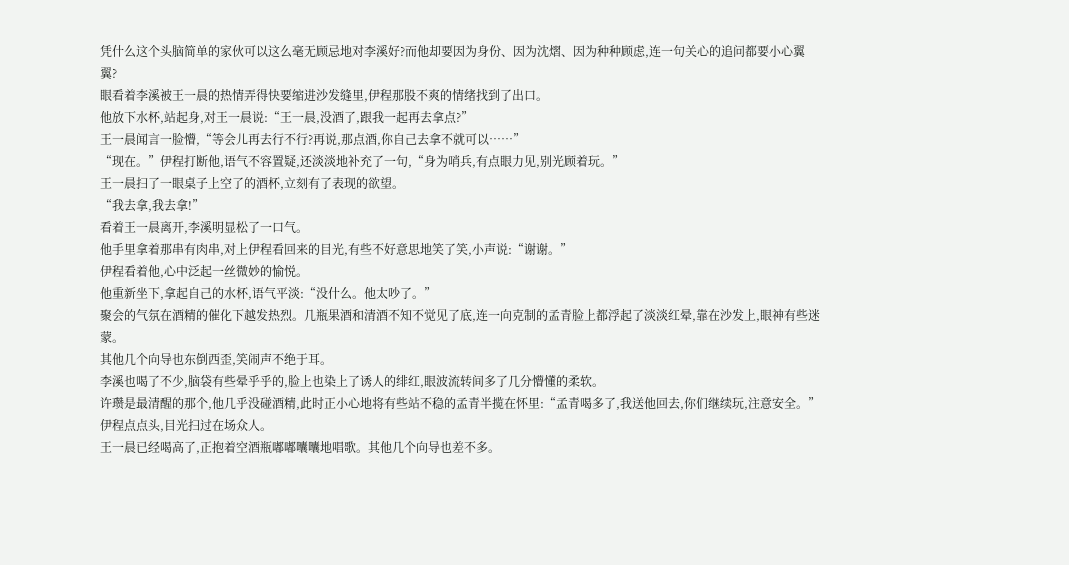凭什么这个头脑简单的家伙可以这么毫无顾忌地对李溪好?而他却要因为身份、因为沈熠、因为种种顾虑,连一句关心的追问都要小心翼翼?
眼看着李溪被王一晨的热情弄得快要缩进沙发缝里,伊程那股不爽的情绪找到了出口。
他放下水杯,站起身,对王一晨说:“王一晨,没酒了,跟我一起再去拿点?”
王一晨闻言一脸懵,“等会儿再去行不行?再说,那点酒,你自己去拿不就可以……”
“现在。”伊程打断他,语气不容置疑,还淡淡地补充了一句,“身为哨兵,有点眼力见,别光顾着玩。”
王一晨扫了一眼桌子上空了的酒杯,立刻有了表现的欲望。
“我去拿,我去拿!”
看着王一晨离开,李溪明显松了一口气。
他手里拿着那串有肉串,对上伊程看回来的目光,有些不好意思地笑了笑,小声说:“谢谢。”
伊程看着他,心中泛起一丝微妙的愉悦。
他重新坐下,拿起自己的水杯,语气平淡:“没什么。他太吵了。”
聚会的气氛在酒精的催化下越发热烈。几瓶果酒和清酒不知不觉见了底,连一向克制的孟青脸上都浮起了淡淡红晕,靠在沙发上,眼神有些迷蒙。
其他几个向导也东倒西歪,笑闹声不绝于耳。
李溪也喝了不少,脑袋有些晕乎乎的,脸上也染上了诱人的绯红,眼波流转间多了几分懵懂的柔软。
许瓒是最清醒的那个,他几乎没碰酒精,此时正小心地将有些站不稳的孟青半揽在怀里:“孟青喝多了,我送他回去,你们继续玩,注意安全。”
伊程点点头,目光扫过在场众人。
王一晨已经喝高了,正抱着空酒瓶嘟嘟囔囔地唱歌。其他几个向导也差不多。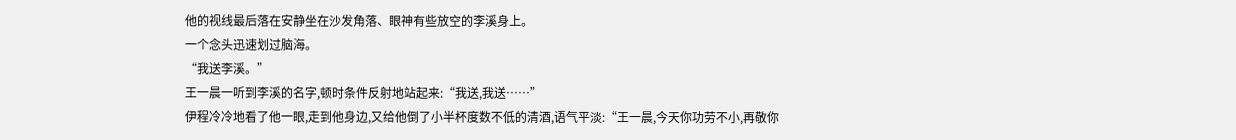他的视线最后落在安静坐在沙发角落、眼神有些放空的李溪身上。
一个念头迅速划过脑海。
“我送李溪。”
王一晨一听到李溪的名字,顿时条件反射地站起来:“我送,我送……”
伊程冷冷地看了他一眼,走到他身边,又给他倒了小半杯度数不低的清酒,语气平淡:“王一晨,今天你功劳不小,再敬你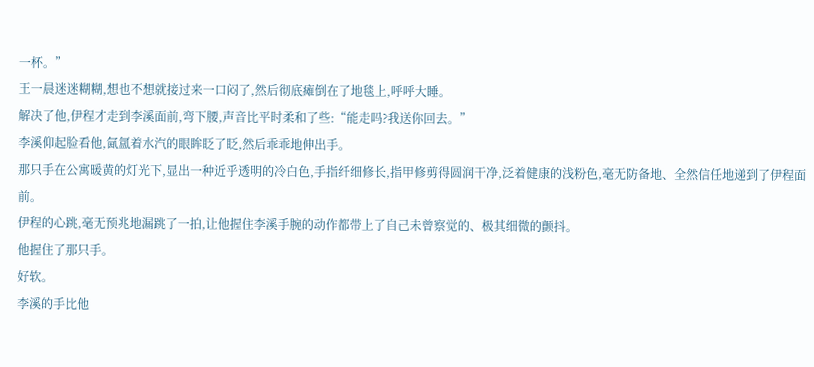一杯。”
王一晨迷迷糊糊,想也不想就接过来一口闷了,然后彻底瘫倒在了地毯上,呼呼大睡。
解决了他,伊程才走到李溪面前,弯下腰,声音比平时柔和了些:“能走吗?我送你回去。”
李溪仰起脸看他,氤氲着水汽的眼眸眨了眨,然后乖乖地伸出手。
那只手在公寓暖黄的灯光下,显出一种近乎透明的冷白色,手指纤细修长,指甲修剪得圆润干净,泛着健康的浅粉色,毫无防备地、全然信任地递到了伊程面前。
伊程的心跳,毫无预兆地漏跳了一拍,让他握住李溪手腕的动作都带上了自己未曾察觉的、极其细微的颤抖。
他握住了那只手。
好软。
李溪的手比他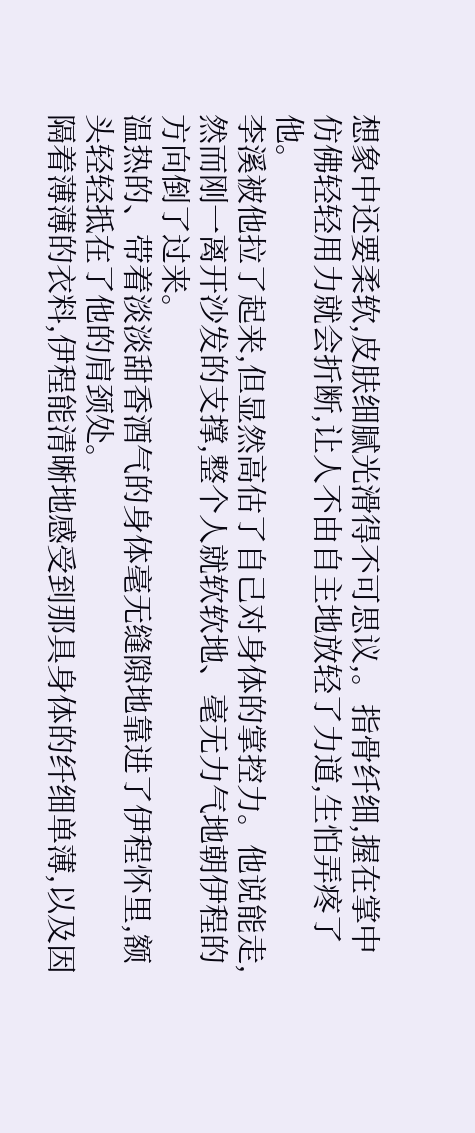想象中还要柔软,皮肤细腻光滑得不可思议,。指骨纤细,握在掌中仿佛轻轻用力就会折断,让人不由自主地放轻了力道,生怕弄疼了他。
李溪被他拉了起来,但显然高估了自己对身体的掌控力。他说能走,然而刚一离开沙发的支撑,整个人就软软地、毫无力气地朝伊程的方向倒了过来。
温热的、带着淡淡甜香酒气的身体毫无缝隙地靠进了伊程怀里,额头轻轻抵在了他的肩颈处。
隔着薄薄的衣料,伊程能清晰地感受到那具身体的纤细单薄,以及因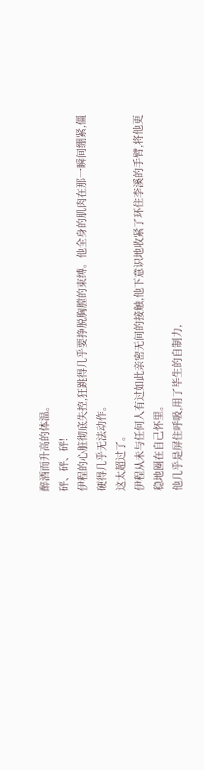醉酒而升高的体温。
砰、砰、砰!
伊程的心脏彻底失控,狂跳得几乎要挣脱胸膛的束缚。他全身的肌肉在那一瞬间绷紧,僵硬得几乎无法动作。
这太超过了。
伊程从未与任何人有过如此亲密无间的接触,他下意识地收紧了环住李溪的手臂,将他更稳地圈在自己怀里。
他几乎是屏住呼吸,用了毕生的自制力,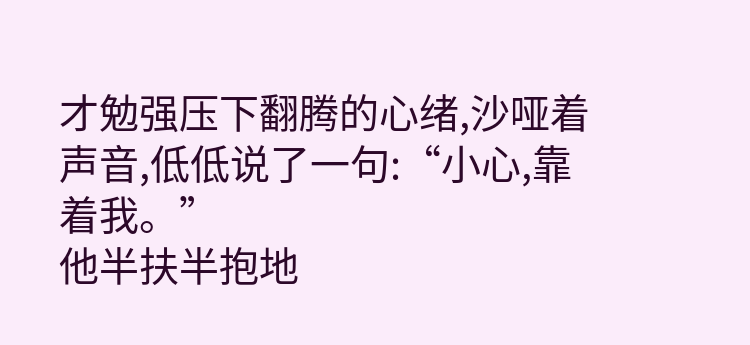才勉强压下翻腾的心绪,沙哑着声音,低低说了一句:“小心,靠着我。”
他半扶半抱地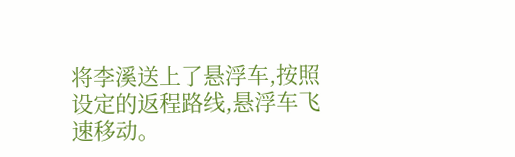将李溪送上了悬浮车,按照设定的返程路线,悬浮车飞速移动。